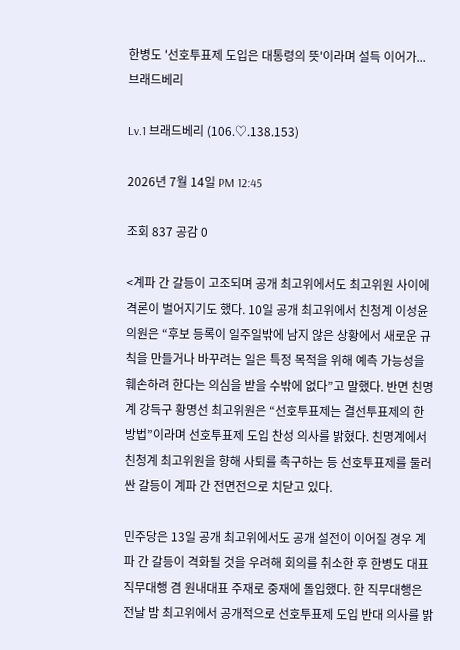한병도 '선호투표제 도입은 대통령의 뜻'이라며 설득 이어가...
브래드베리

Lv.1 브래드베리 (106.♡.138.153)

2026년 7월 14일 PM 12:45

조회 837 공감 0

<계파 간 갈등이 고조되며 공개 최고위에서도 최고위원 사이에 격론이 벌어지기도 했다. 10일 공개 최고위에서 친청계 이성윤 의원은 “후보 등록이 일주일밖에 남지 않은 상황에서 새로운 규칙을 만들거나 바꾸려는 일은 특정 목적을 위해 예측 가능성을 훼손하려 한다는 의심을 받을 수밖에 없다”고 말했다. 반면 친명계 강득구 황명선 최고위원은 “선호투표제는 결선투표제의 한 방법”이라며 선호투표제 도입 찬성 의사를 밝혔다. 친명계에서 친청계 최고위원을 향해 사퇴를 촉구하는 등 선호투표제를 둘러싼 갈등이 계파 간 전면전으로 치닫고 있다.

민주당은 13일 공개 최고위에서도 공개 설전이 이어질 경우 계파 간 갈등이 격화될 것을 우려해 회의를 취소한 후 한병도 대표 직무대행 겸 원내대표 주재로 중재에 돌입했다. 한 직무대행은 전날 밤 최고위에서 공개적으로 선호투표제 도입 반대 의사를 밝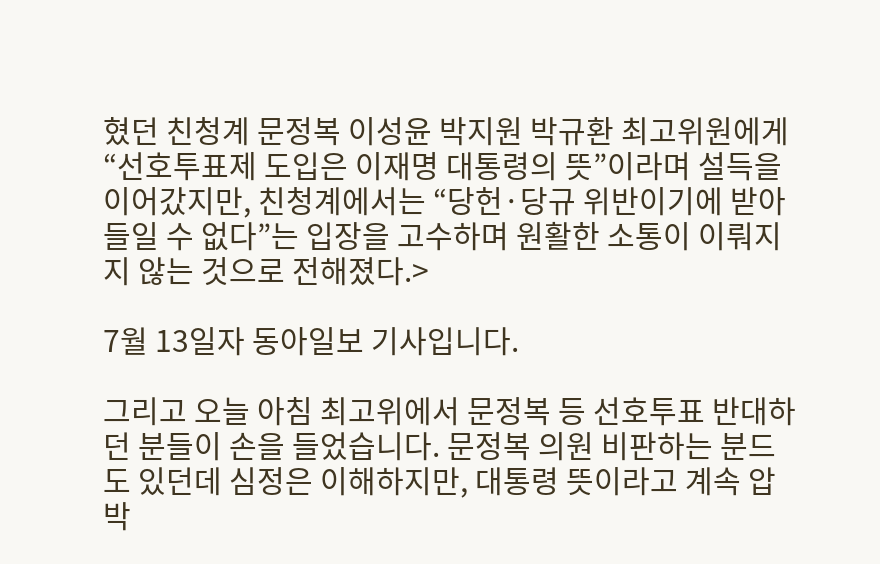혔던 친청계 문정복 이성윤 박지원 박규환 최고위원에게 “선호투표제 도입은 이재명 대통령의 뜻”이라며 설득을 이어갔지만, 친청계에서는 “당헌·당규 위반이기에 받아들일 수 없다”는 입장을 고수하며 원활한 소통이 이뤄지지 않는 것으로 전해졌다.>

7월 13일자 동아일보 기사입니다.

그리고 오늘 아침 최고위에서 문정복 등 선호투표 반대하던 분들이 손을 들었습니다. 문정복 의원 비판하는 분드도 있던데 심정은 이해하지만, 대통령 뜻이라고 계속 압박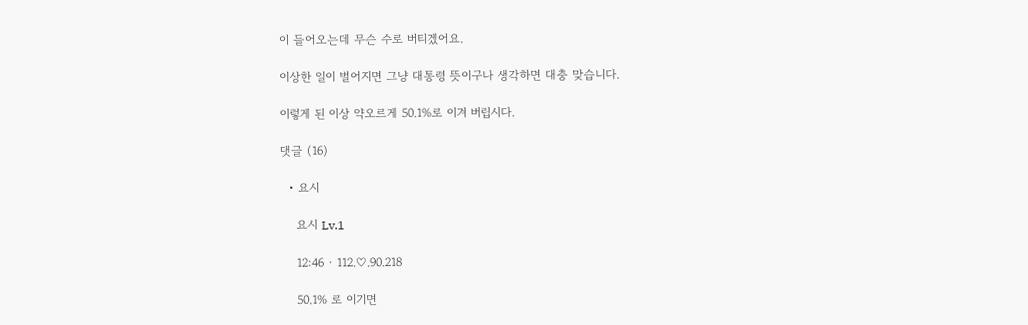이 들어오는데 무슨 수로 버티겠어요.

이상한 일이 벌어지면 그냥 대통령 뜻이구나 생각하면 대충 맞습니다.

이렇게 된 이상 약오르게 50.1%로 이겨 버립시다.

댓글 (16)

  • 요시

    요시 Lv.1

    12:46 · 112.♡.90.218

    50.1% 로 이기면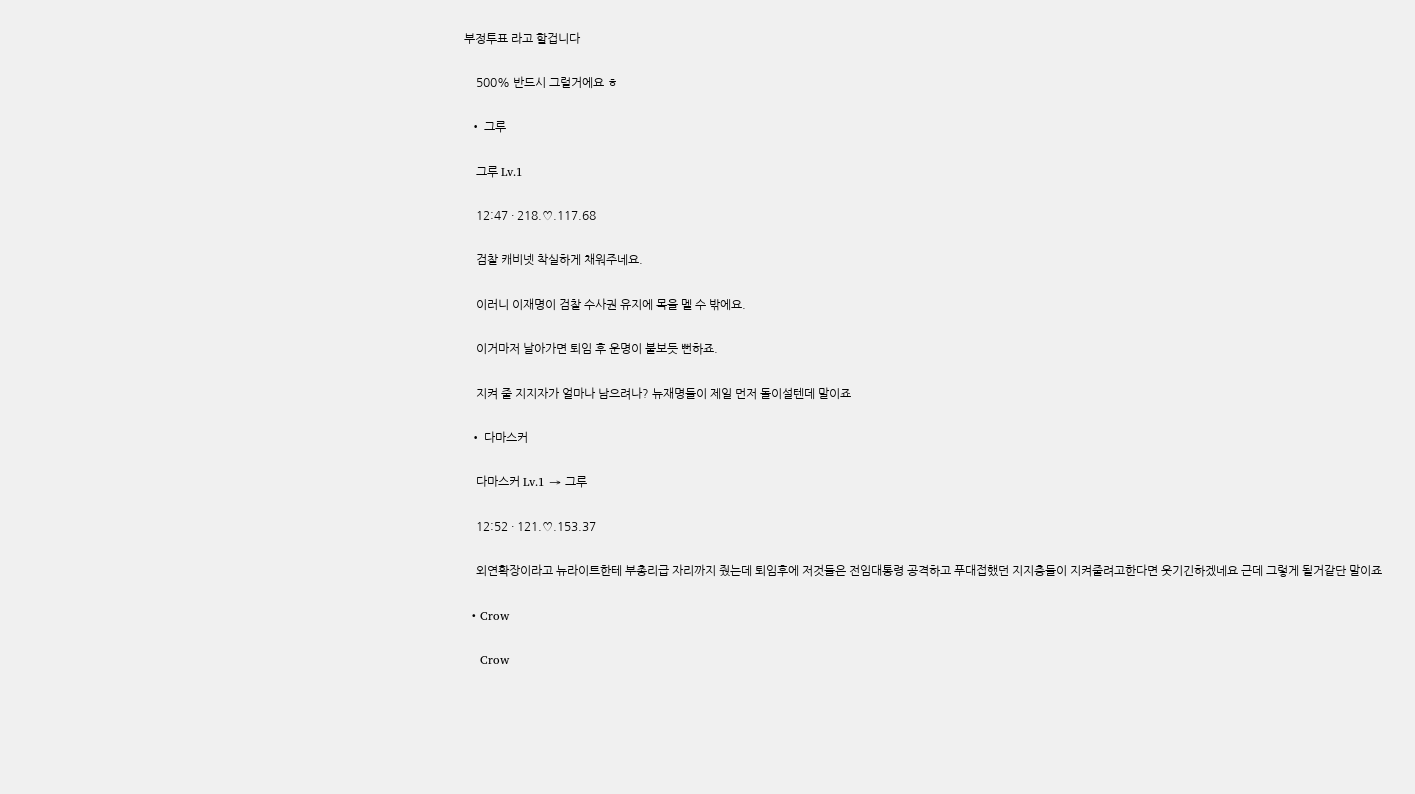부정투표 라고 할겁니다

    500% 반드시 그럴거에요 ㅎ

  • 그루

    그루 Lv.1

    12:47 · 218.♡.117.68

    검찰 캐비넷 착실하게 채워주네요.

    이러니 이재명이 검찰 수사권 유지에 목을 멜 수 밖에요.

    이거마저 날아가면 퇴임 후 운명이 불보듯 뻔하죠.

    지켜 줄 지지자가 얼마나 남으려나? 뉴재명들이 제일 먼저 돌이설텐데 말이죠

  • 다마스커

    다마스커 Lv.1 → 그루

    12:52 · 121.♡.153.37

    외연확장이라고 뉴라이트한테 부총리급 자리까지 줬는데 퇴임후에 저것들은 전임대통령 공격하고 푸대접했던 지지층들이 지켜줄려고한다면 웃기긴하겠네요 근데 그렇게 될거같단 말이죠

  • Crow

    Crow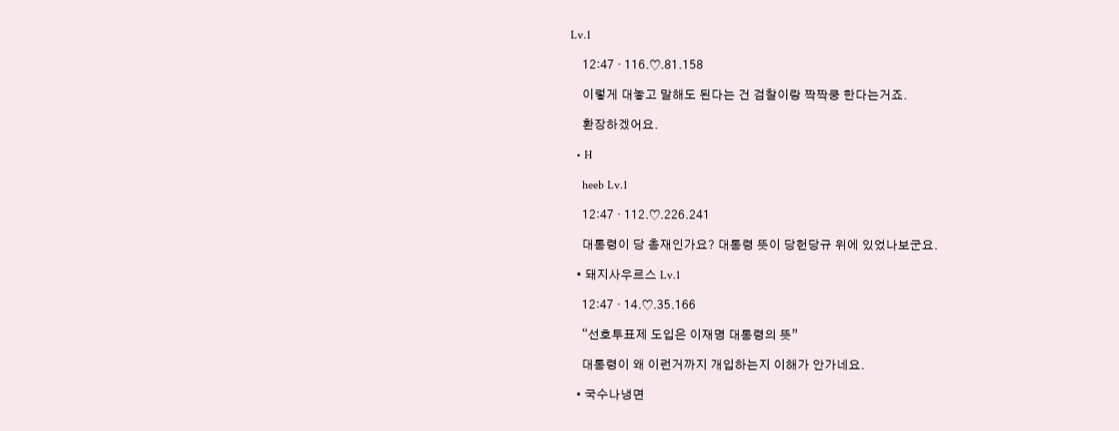Lv.1

    12:47 · 116.♡.81.158

    이렇게 대놓고 말해도 된다는 건 검찰이랑 짝짝쿵 한다는거죠.

    환장하겠어요.

  • H

    heeb Lv.1

    12:47 · 112.♡.226.241

    대통령이 당 총재인가요? 대통령 뜻이 당헌당규 위에 있었나보군요.

  • 돼지사우르스 Lv.1

    12:47 · 14.♡.35.166

    “선호투표제 도입은 이재명 대통령의 뜻”

    대통령이 왜 이런거까지 개입하는지 이해가 안가네요.

  • 국수나냉면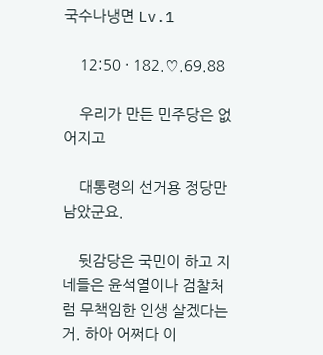국수나냉면 Lv.1

    12:50 · 182.♡.69.88

    우리가 만든 민주당은 없어지고

    대통령의 선거용 정당만 남았군요.

    뒷감당은 국민이 하고 지네들은 윤석열이나 검찰처럼 무책임한 인생 살겠다는 거. 하아 어쩌다 이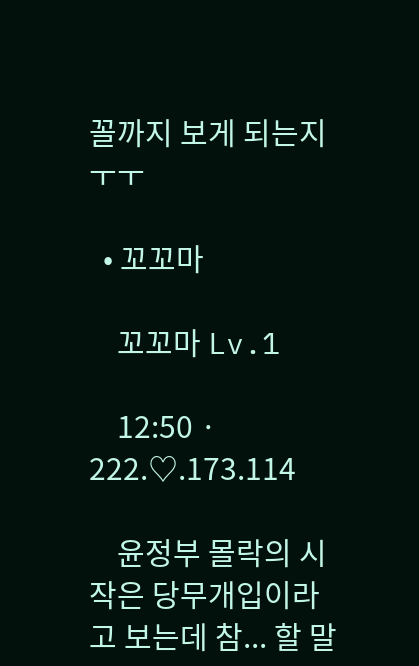꼴까지 보게 되는지 ㅜㅜ

  • 꼬꼬마

    꼬꼬마 Lv.1

    12:50 · 222.♡.173.114

    윤정부 몰락의 시작은 당무개입이라고 보는데 참... 할 말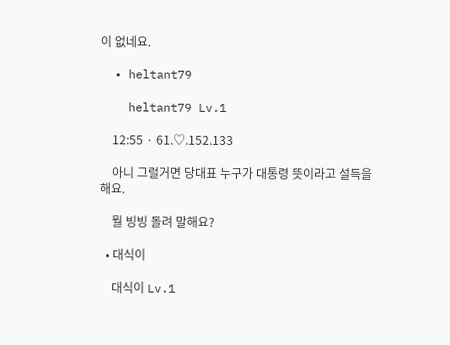이 없네요.

  • heltant79

    heltant79 Lv.1

    12:55 · 61.♡.152.133

    아니 그럴거면 당대표 누구가 대통령 뜻이라고 설득을 해요.

    뭘 빙빙 돌려 말해요?

  • 대식이

    대식이 Lv.1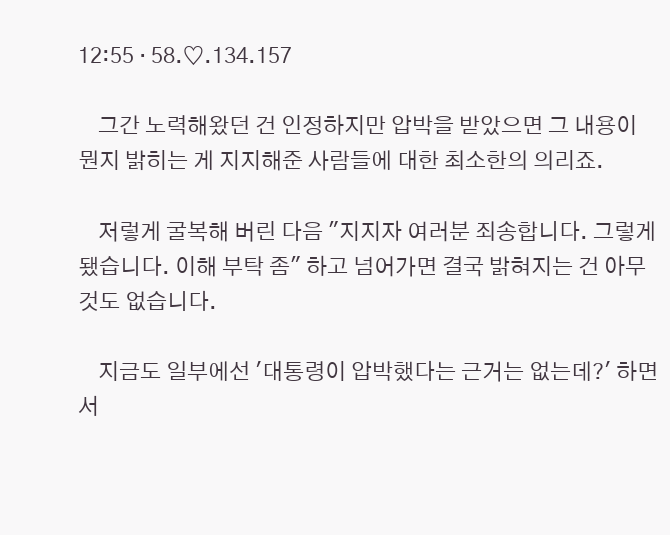12:55 · 58.♡.134.157

    그간 노력해왔던 건 인정하지만 압박을 받았으면 그 내용이 뭔지 밝히는 게 지지해준 사람들에 대한 최소한의 의리죠.

    저렇게 굴복해 버린 다음 "지지자 여러분 죄송합니다. 그렇게 됐습니다. 이해 부탁 좀" 하고 넘어가면 결국 밝혀지는 건 아무것도 없습니다.

    지금도 일부에선 '대통령이 압박했다는 근거는 없는데?' 하면서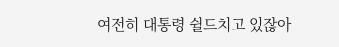여전히 대통령 쉴드치고 있잖아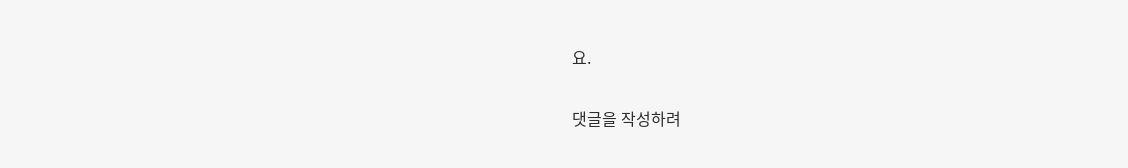요.

댓글을 작성하려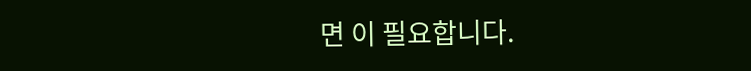면 이 필요합니다.